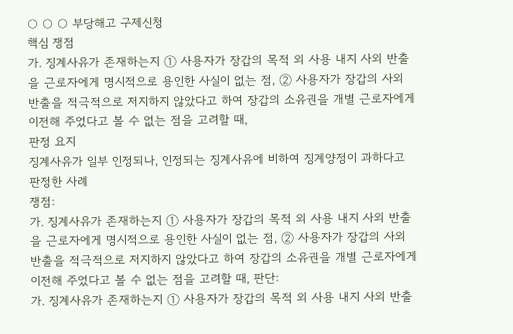○ ○ ○ 부당해고 구제신청
핵심 쟁점
가. 징계사유가 존재하는지 ① 사용자가 장갑의 목적 외 사용 내지 사외 반출을 근로자에게 명시적으로 용인한 사실이 없는 점, ② 사용자가 장갑의 사외 반출을 적극적으로 저지하지 않았다고 하여 장갑의 소유권을 개별 근로자에게 이전해 주었다고 볼 수 없는 점을 고려할 때,
판정 요지
징계사유가 일부 인정되나, 인정되는 징계사유에 비하여 징계양정이 과하다고 판정한 사례
쟁점:
가. 징계사유가 존재하는지 ① 사용자가 장갑의 목적 외 사용 내지 사외 반출을 근로자에게 명시적으로 용인한 사실이 없는 점, ② 사용자가 장갑의 사외 반출을 적극적으로 저지하지 않았다고 하여 장갑의 소유권을 개별 근로자에게 이전해 주었다고 볼 수 없는 점을 고려할 때, 판단:
가. 징계사유가 존재하는지 ① 사용자가 장갑의 목적 외 사용 내지 사외 반출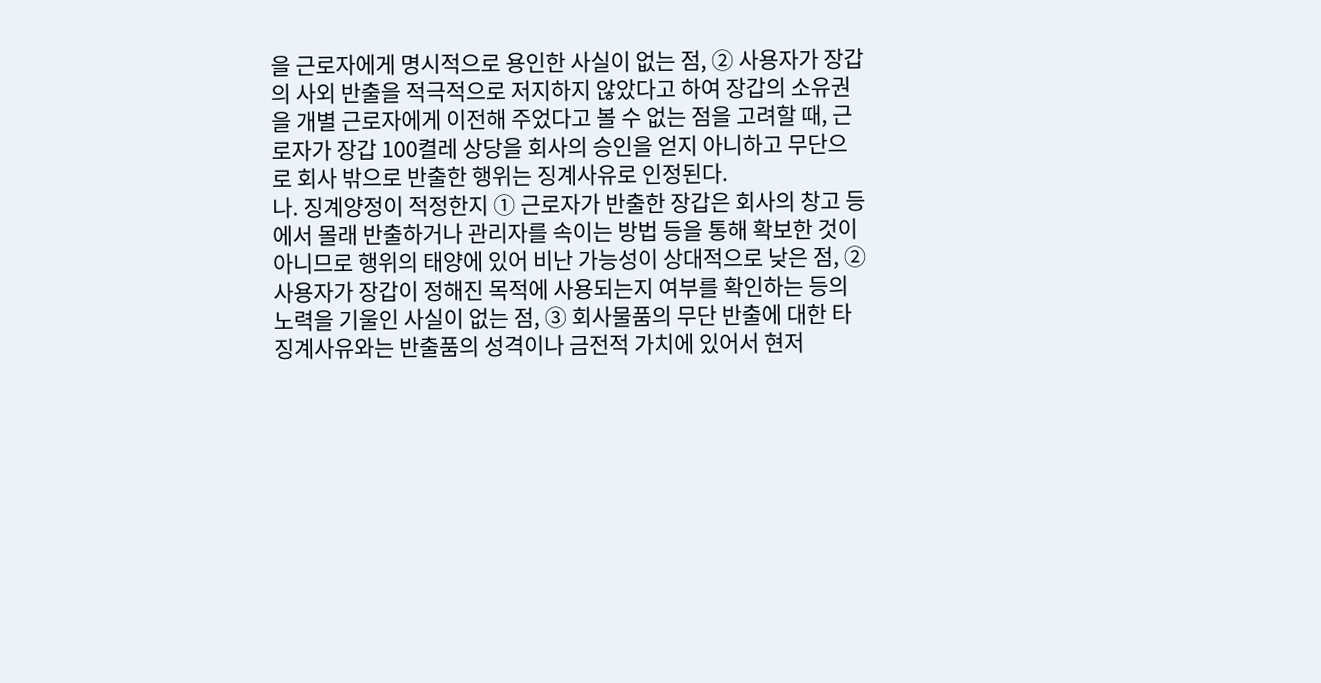을 근로자에게 명시적으로 용인한 사실이 없는 점, ② 사용자가 장갑의 사외 반출을 적극적으로 저지하지 않았다고 하여 장갑의 소유권을 개별 근로자에게 이전해 주었다고 볼 수 없는 점을 고려할 때, 근로자가 장갑 100켤레 상당을 회사의 승인을 얻지 아니하고 무단으로 회사 밖으로 반출한 행위는 징계사유로 인정된다.
나. 징계양정이 적정한지 ① 근로자가 반출한 장갑은 회사의 창고 등에서 몰래 반출하거나 관리자를 속이는 방법 등을 통해 확보한 것이 아니므로 행위의 태양에 있어 비난 가능성이 상대적으로 낮은 점, ② 사용자가 장갑이 정해진 목적에 사용되는지 여부를 확인하는 등의 노력을 기울인 사실이 없는 점, ③ 회사물품의 무단 반출에 대한 타 징계사유와는 반출품의 성격이나 금전적 가치에 있어서 현저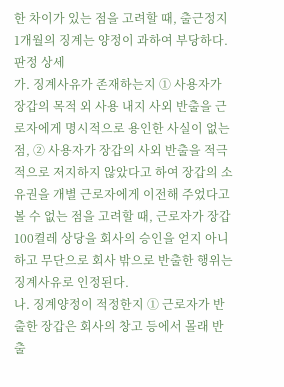한 차이가 있는 점을 고려할 때, 출근정지 1개월의 징계는 양정이 과하여 부당하다.
판정 상세
가. 징계사유가 존재하는지 ① 사용자가 장갑의 목적 외 사용 내지 사외 반출을 근로자에게 명시적으로 용인한 사실이 없는 점, ② 사용자가 장갑의 사외 반출을 적극적으로 저지하지 않았다고 하여 장갑의 소유권을 개별 근로자에게 이전해 주었다고 볼 수 없는 점을 고려할 때, 근로자가 장갑 100켤레 상당을 회사의 승인을 얻지 아니하고 무단으로 회사 밖으로 반출한 행위는 징계사유로 인정된다.
나. 징계양정이 적정한지 ① 근로자가 반출한 장갑은 회사의 창고 등에서 몰래 반출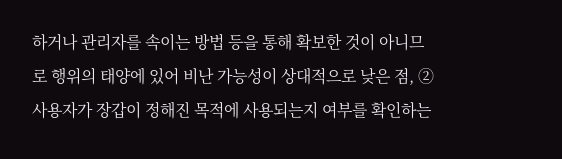하거나 관리자를 속이는 방법 등을 통해 확보한 것이 아니므로 행위의 태양에 있어 비난 가능성이 상대적으로 낮은 점, ② 사용자가 장갑이 정해진 목적에 사용되는지 여부를 확인하는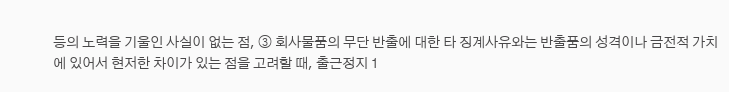등의 노력을 기울인 사실이 없는 점, ③ 회사물품의 무단 반출에 대한 타 징계사유와는 반출품의 성격이나 금전적 가치에 있어서 현저한 차이가 있는 점을 고려할 때, 출근정지 1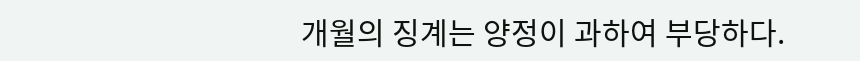개월의 징계는 양정이 과하여 부당하다.